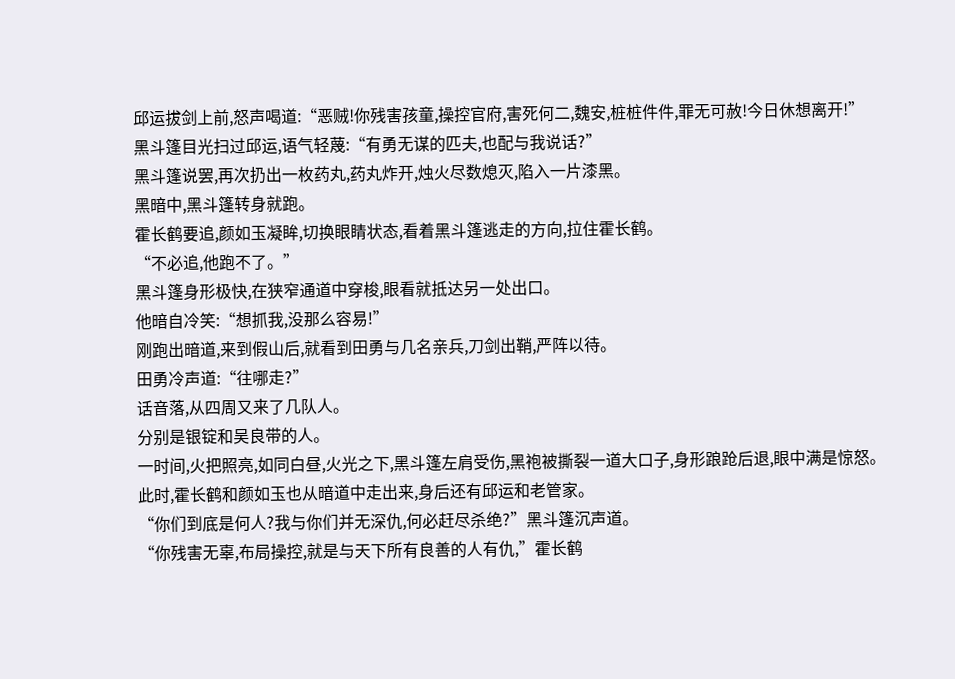邱运拔剑上前,怒声喝道:“恶贼!你残害孩童,操控官府,害死何二,魏安,桩桩件件,罪无可赦!今日休想离开!”
黑斗篷目光扫过邱运,语气轻蔑:“有勇无谋的匹夫,也配与我说话?”
黑斗篷说罢,再次扔出一枚药丸,药丸炸开,烛火尽数熄灭,陷入一片漆黑。
黑暗中,黑斗篷转身就跑。
霍长鹤要追,颜如玉凝眸,切换眼睛状态,看着黑斗篷逃走的方向,拉住霍长鹤。
“不必追,他跑不了。”
黑斗篷身形极快,在狭窄通道中穿梭,眼看就抵达另一处出口。
他暗自冷笑:“想抓我,没那么容易!”
刚跑出暗道,来到假山后,就看到田勇与几名亲兵,刀剑出鞘,严阵以待。
田勇冷声道:“往哪走?”
话音落,从四周又来了几队人。
分别是银锭和吴良带的人。
一时间,火把照亮,如同白昼,火光之下,黑斗篷左肩受伤,黑袍被撕裂一道大口子,身形踉跄后退,眼中满是惊怒。
此时,霍长鹤和颜如玉也从暗道中走出来,身后还有邱运和老管家。
“你们到底是何人?我与你们并无深仇,何必赶尽杀绝?”黑斗篷沉声道。
“你残害无辜,布局操控,就是与天下所有良善的人有仇,”霍长鹤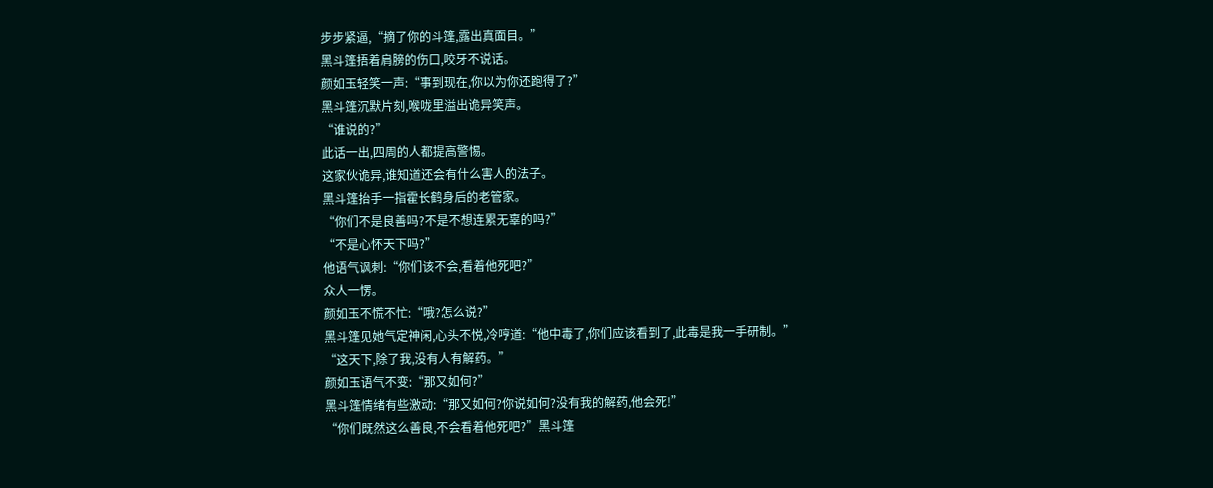步步紧逼,“摘了你的斗篷,露出真面目。”
黑斗篷捂着肩膀的伤口,咬牙不说话。
颜如玉轻笑一声:“事到现在,你以为你还跑得了?”
黑斗篷沉默片刻,喉咙里溢出诡异笑声。
“谁说的?”
此话一出,四周的人都提高警惕。
这家伙诡异,谁知道还会有什么害人的法子。
黑斗篷抬手一指霍长鹤身后的老管家。
“你们不是良善吗?不是不想连累无辜的吗?”
“不是心怀天下吗?”
他语气讽刺:“你们该不会,看着他死吧?”
众人一愣。
颜如玉不慌不忙:“哦?怎么说?”
黑斗篷见她气定神闲,心头不悦,冷哼道:“他中毒了,你们应该看到了,此毒是我一手研制。”
“这天下,除了我,没有人有解药。”
颜如玉语气不变:“那又如何?”
黑斗篷情绪有些激动:“那又如何?你说如何?没有我的解药,他会死!”
“你们既然这么善良,不会看着他死吧?”黑斗篷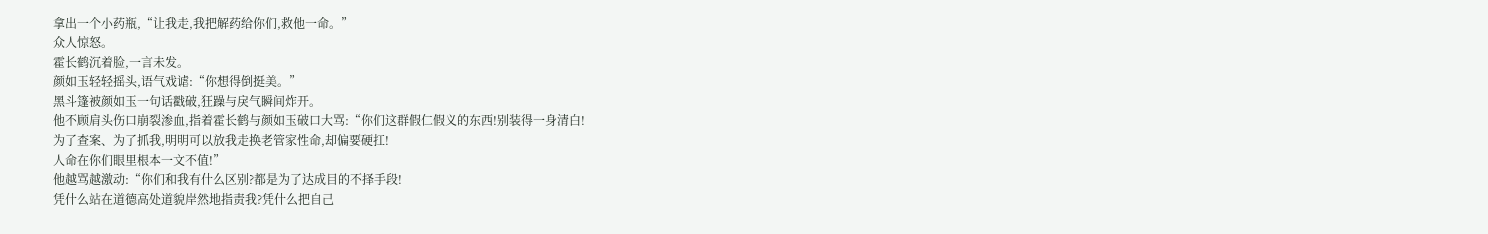拿出一个小药瓶,“让我走,我把解药给你们,救他一命。”
众人惊怒。
霍长鹤沉着脸,一言未发。
颜如玉轻轻摇头,语气戏谑:“你想得倒挺美。”
黑斗篷被颜如玉一句话戳破,狂躁与戾气瞬间炸开。
他不顾肩头伤口崩裂渗血,指着霍长鹤与颜如玉破口大骂:“你们这群假仁假义的东西!别装得一身清白!
为了查案、为了抓我,明明可以放我走换老管家性命,却偏要硬扛!
人命在你们眼里根本一文不值!”
他越骂越激动:“你们和我有什么区别?都是为了达成目的不择手段!
凭什么站在道德高处道貌岸然地指责我?凭什么把自己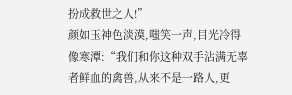扮成救世之人!”
颜如玉神色淡漠,嗤笑一声,目光冷得像寒潭:“我们和你这种双手沾满无辜者鲜血的禽兽,从来不是一路人,更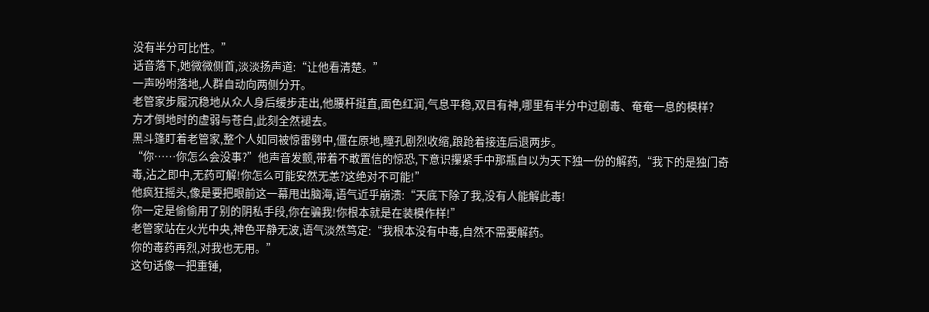没有半分可比性。”
话音落下,她微微侧首,淡淡扬声道:“让他看清楚。”
一声吩咐落地,人群自动向两侧分开。
老管家步履沉稳地从众人身后缓步走出,他腰杆挺直,面色红润,气息平稳,双目有神,哪里有半分中过剧毒、奄奄一息的模样?
方才倒地时的虚弱与苍白,此刻全然褪去。
黑斗篷盯着老管家,整个人如同被惊雷劈中,僵在原地,瞳孔剧烈收缩,踉跄着接连后退两步。
“你……你怎么会没事?”他声音发颤,带着不敢置信的惊恐,下意识攥紧手中那瓶自以为天下独一份的解药,“我下的是独门奇毒,沾之即中,无药可解!你怎么可能安然无恙?这绝对不可能!”
他疯狂摇头,像是要把眼前这一幕甩出脑海,语气近乎崩溃:“天底下除了我,没有人能解此毒!
你一定是偷偷用了别的阴私手段,你在骗我!你根本就是在装模作样!”
老管家站在火光中央,神色平静无波,语气淡然笃定:“我根本没有中毒,自然不需要解药。
你的毒药再烈,对我也无用。”
这句话像一把重锤,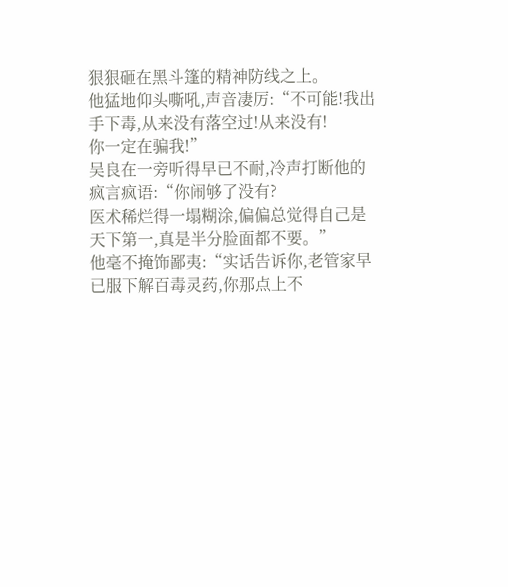狠狠砸在黑斗篷的精神防线之上。
他猛地仰头嘶吼,声音凄厉:“不可能!我出手下毒,从来没有落空过!从来没有!
你一定在骗我!”
吴良在一旁听得早已不耐,冷声打断他的疯言疯语:“你闹够了没有?
医术稀烂得一塌糊涂,偏偏总觉得自己是天下第一,真是半分脸面都不要。”
他毫不掩饰鄙夷:“实话告诉你,老管家早已服下解百毒灵药,你那点上不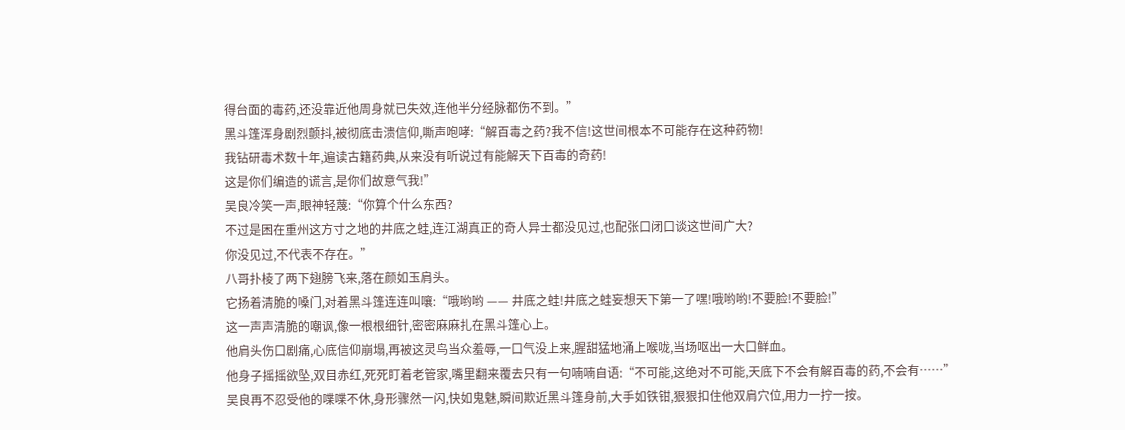得台面的毒药,还没靠近他周身就已失效,连他半分经脉都伤不到。”
黑斗篷浑身剧烈颤抖,被彻底击溃信仰,嘶声咆哮:“解百毒之药?我不信!这世间根本不可能存在这种药物!
我钻研毒术数十年,遍读古籍药典,从来没有听说过有能解天下百毒的奇药!
这是你们编造的谎言,是你们故意气我!”
吴良冷笑一声,眼神轻蔑:“你算个什么东西?
不过是困在重州这方寸之地的井底之蛙,连江湖真正的奇人异士都没见过,也配张口闭口谈这世间广大?
你没见过,不代表不存在。”
八哥扑棱了两下翅膀飞来,落在颜如玉肩头。
它扬着清脆的嗓门,对着黑斗篷连连叫嚷:“哦哟哟 —— 井底之蛙!井底之蛙妄想天下第一了嘿!哦哟哟!不要脸!不要脸!”
这一声声清脆的嘲讽,像一根根细针,密密麻麻扎在黑斗篷心上。
他肩头伤口剧痛,心底信仰崩塌,再被这灵鸟当众羞辱,一口气没上来,腥甜猛地涌上喉咙,当场呕出一大口鲜血。
他身子摇摇欲坠,双目赤红,死死盯着老管家,嘴里翻来覆去只有一句喃喃自语:“不可能,这绝对不可能,天底下不会有解百毒的药,不会有……”
吴良再不忍受他的喋喋不休,身形骤然一闪,快如鬼魅,瞬间欺近黑斗篷身前,大手如铁钳,狠狠扣住他双肩穴位,用力一拧一按。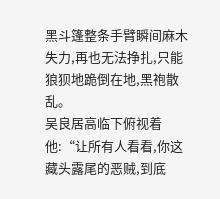黑斗篷整条手臂瞬间麻木失力,再也无法挣扎,只能狼狈地跪倒在地,黑袍散乱。
吴良居高临下俯视着他:“让所有人看看,你这藏头露尾的恶贼,到底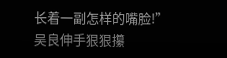长着一副怎样的嘴脸!”
吴良伸手狠狠攥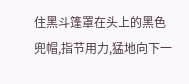住黑斗篷罩在头上的黑色兜帽,指节用力,猛地向下一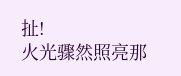扯!
火光骤然照亮那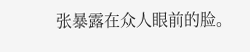张暴露在众人眼前的脸。